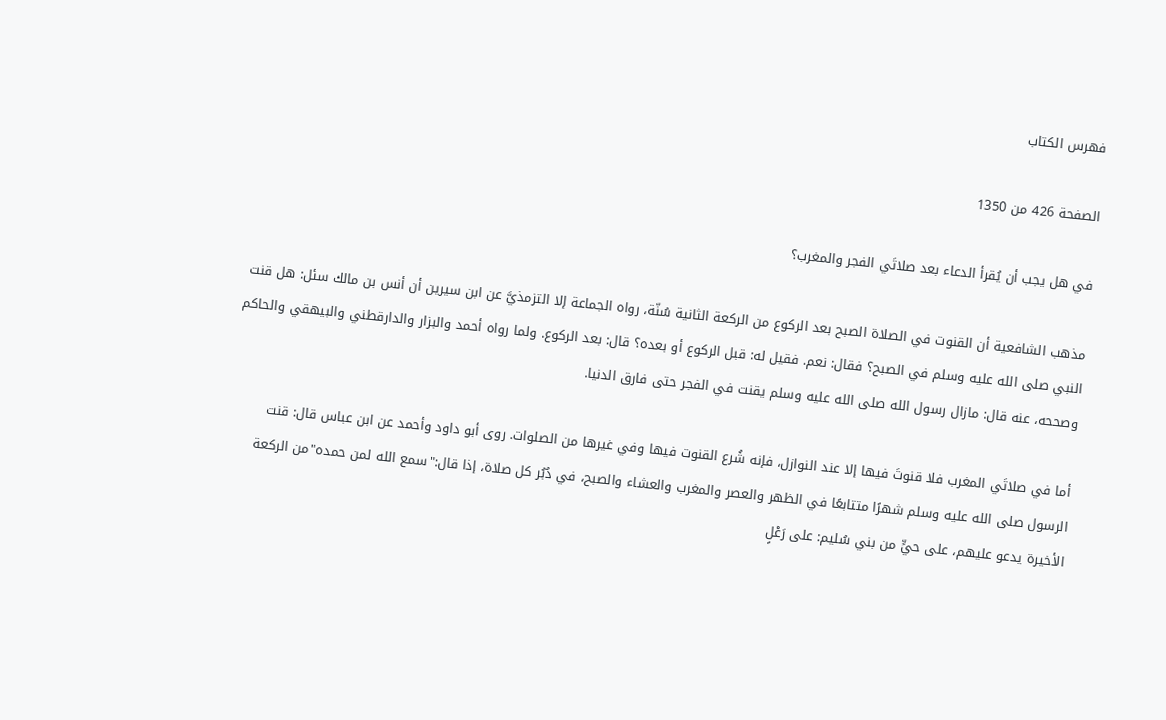فهرس الكتاب

الصفحة 426 من 1350

في هل يجب أن يُقرأ الدعاء بعد صلاتَي الفجر والمغرب؟

مذهب الشافعية أن القنوت في الصلاة الصبح بعد الركوع من الركعة الثانية سُنّة، رواه الجماعة إلا التزمذيَّ عن ابن سيرين أن أنس بن مالك سئل: هل قنت النبي صلى الله عليه وسلم في الصبح؟ فقال: نعم. فقيل له: قبل الركوع أو بعده؟ قال: بعد الركوع. ولما رواه أحمد والبزار والدارقطني والبيهقي والحاكم وصححه، عنه قال: مازال رسول الله صلى الله عليه وسلم يقنت في الفجر حتى فارق الدنيا.

أما في صلاتَي المغرب فلا قنوتَ فيها إلا عند النوازل، فإنه شُرع القنوت فيها وفي غيرها من الصلوات. روى أبو داود وأحمد عن ابن عباس قال: قنت الرسول صلى الله عليه وسلم شهرًا متتابعًا في الظهر والعصر والمغرب والعشاء والصبح، في دُبُر كل صلاة، إذا قال:"سمع الله لمن حمده"من الركعة الأخيرة يدعو عليهم، على حيٍّ من بني سُليم: على رَعْلٍ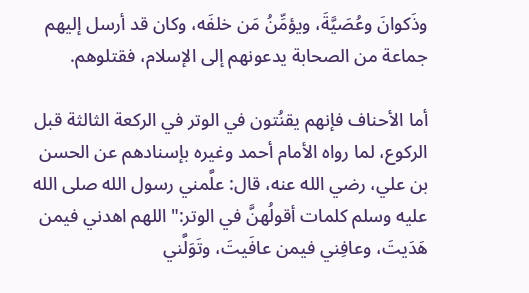وذَكوانَ وعُصَيَّةَ، ويؤمِّنُ مَن خلفَه، وكان قد أرسل إليهم جماعة من الصحابة يدعونهم إلى الإسلام، فقتلوهم.

أما الأحناف فإنهم يقنُتون في الوتر في الركعة الثالثة قبل الركوع، لما رواه الأمام أحمد وغيره بإسنادهم عن الحسن بن علي، رضي الله عنه، قال: علَّمني رسول الله صلى الله عليه وسلم كلمات أقولُهنَّ في الوتر:"اللهم اهدني فيمن هَدَيتَ، وعافِني فيمن عافَيتَ، وتَوَلَّني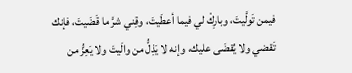فيمن تَولَّيتَ، وبارِكْ لي فيما أعطَيتَ، وقِني شرَّ ما قَضَيتَ، فإنك تَقضي ولا يُقضَى عليك، وإنه لا يَذِلُّ من والَيتَ ولا يَعِزُّ من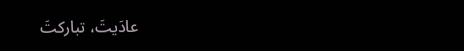عادَيتَ، تباركتَ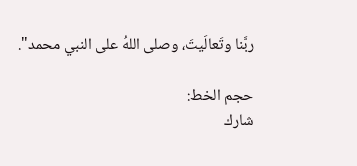ربَّنا وتَعالَيتَ، وصلى اللهُ على النبي محمد".

حجم الخط:
شارك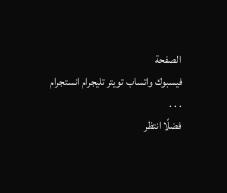الصفحة
فيسبوك واتساب تويتر تليجرام انستجرام
. . .
فضلًا انتظر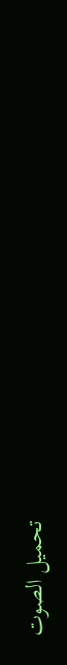تحميل الصوت